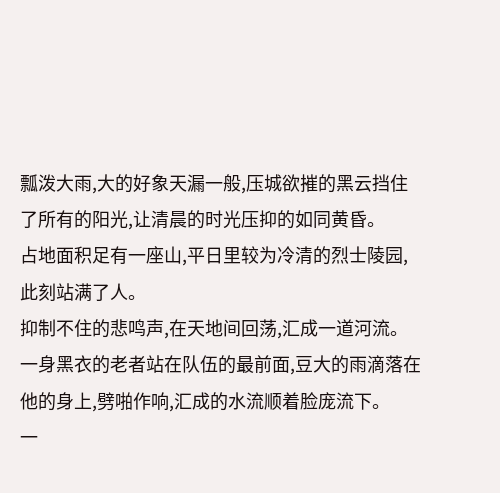瓢泼大雨,大的好象天漏一般,压城欲摧的黑云挡住了所有的阳光,让清晨的时光压抑的如同黄昏。
占地面积足有一座山,平日里较为冷清的烈士陵园,此刻站满了人。
抑制不住的悲鸣声,在天地间回荡,汇成一道河流。
一身黑衣的老者站在队伍的最前面,豆大的雨滴落在他的身上,劈啪作响,汇成的水流顺着脸庞流下。
一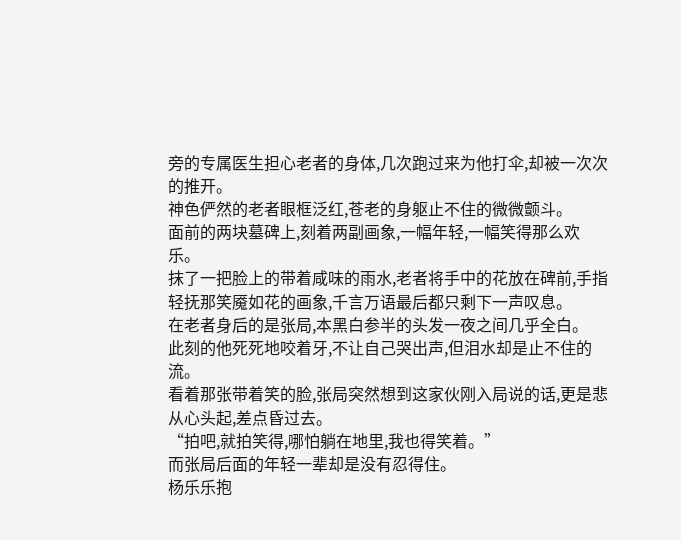旁的专属医生担心老者的身体,几次跑过来为他打伞,却被一次次的推开。
神色俨然的老者眼框泛红,苍老的身躯止不住的微微颤斗。
面前的两块墓碑上,刻着两副画象,一幅年轻,一幅笑得那么欢乐。
抹了一把脸上的带着咸味的雨水,老者将手中的花放在碑前,手指轻抚那笑魇如花的画象,千言万语最后都只剩下一声叹息。
在老者身后的是张局,本黑白参半的头发一夜之间几乎全白。
此刻的他死死地咬着牙,不让自己哭出声,但泪水却是止不住的流。
看着那张带着笑的脸,张局突然想到这家伙刚入局说的话,更是悲从心头起,差点昏过去。
“拍吧,就拍笑得,哪怕躺在地里,我也得笑着。”
而张局后面的年轻一辈却是没有忍得住。
杨乐乐抱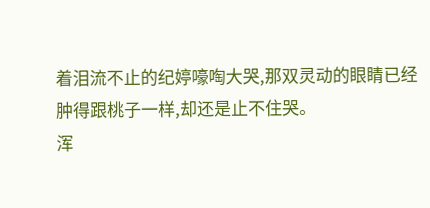着泪流不止的纪婷嚎啕大哭,那双灵动的眼睛已经肿得跟桃子一样,却还是止不住哭。
浑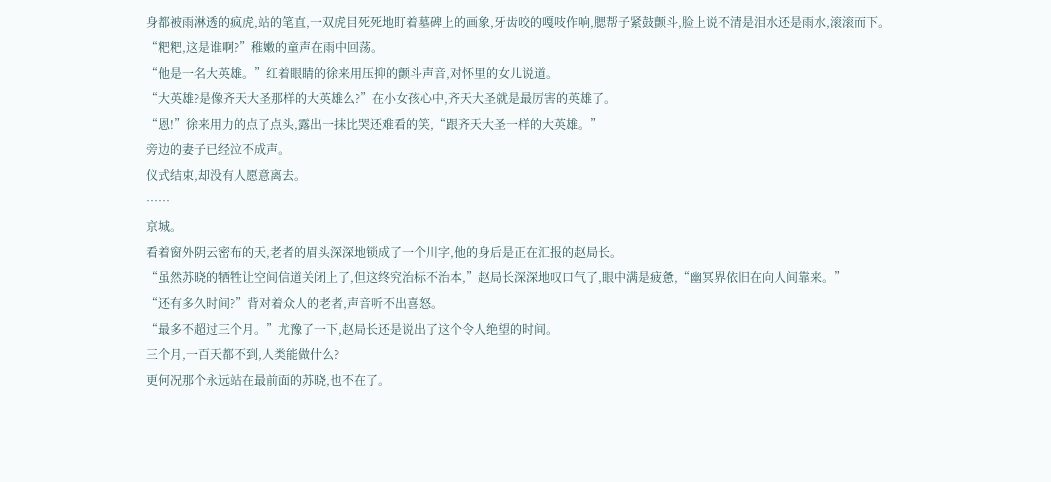身都被雨淋透的疯虎,站的笔直,一双虎目死死地盯着墓碑上的画象,牙齿咬的嘎吱作响,腮帮子紧鼓颤斗,脸上说不清是泪水还是雨水,滚滚而下。
“粑粑,这是谁啊?”稚嫩的童声在雨中回荡。
“他是一名大英雄。”红着眼睛的徐来用压抑的颤斗声音,对怀里的女儿说道。
“大英雄?是像齐天大圣那样的大英雄么?”在小女孩心中,齐天大圣就是最厉害的英雄了。
“恩!”徐来用力的点了点头,露出一抹比哭还难看的笑,“跟齐天大圣一样的大英雄。”
旁边的妻子已经泣不成声。
仪式结束,却没有人愿意离去。
……
京城。
看着窗外阴云密布的天,老者的眉头深深地锁成了一个川字,他的身后是正在汇报的赵局长。
“虽然苏晓的牺牲让空间信道关闭上了,但这终究治标不治本,”赵局长深深地叹口气了,眼中满是疲惫,“幽冥界依旧在向人间靠来。”
“还有多久时间?”背对着众人的老者,声音听不出喜怒。
“最多不超过三个月。”尤豫了一下,赵局长还是说出了这个令人绝望的时间。
三个月,一百天都不到,人类能做什么?
更何况那个永远站在最前面的苏晓,也不在了。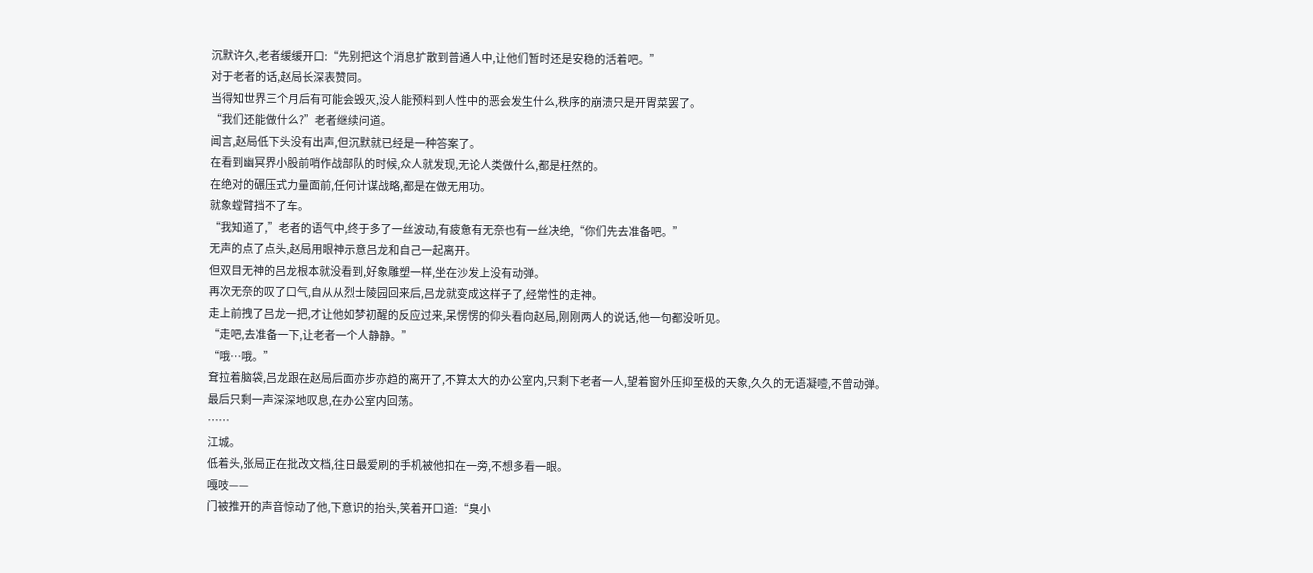沉默许久,老者缓缓开口:“先别把这个消息扩散到普通人中,让他们暂时还是安稳的活着吧。”
对于老者的话,赵局长深表赞同。
当得知世界三个月后有可能会毁灭,没人能预料到人性中的恶会发生什么,秩序的崩溃只是开胃菜罢了。
“我们还能做什么?”老者继续问道。
闻言,赵局低下头没有出声,但沉默就已经是一种答案了。
在看到幽冥界小股前哨作战部队的时候,众人就发现,无论人类做什么,都是枉然的。
在绝对的碾压式力量面前,任何计谋战略,都是在做无用功。
就象螳臂挡不了车。
“我知道了,”老者的语气中,终于多了一丝波动,有疲惫有无奈也有一丝决绝,“你们先去准备吧。”
无声的点了点头,赵局用眼神示意吕龙和自己一起离开。
但双目无神的吕龙根本就没看到,好象雕塑一样,坐在沙发上没有动弹。
再次无奈的叹了口气,自从从烈士陵园回来后,吕龙就变成这样子了,经常性的走神。
走上前拽了吕龙一把,才让他如梦初醒的反应过来,呆愣愣的仰头看向赵局,刚刚两人的说话,他一句都没听见。
“走吧,去准备一下,让老者一个人静静。”
“哦…哦。”
耷拉着脑袋,吕龙跟在赵局后面亦步亦趋的离开了,不算太大的办公室内,只剩下老者一人,望着窗外压抑至极的天象,久久的无语凝噎,不曾动弹。
最后只剩一声深深地叹息,在办公室内回荡。
……
江城。
低着头,张局正在批改文档,往日最爱刷的手机被他扣在一旁,不想多看一眼。
嘎吱——
门被推开的声音惊动了他,下意识的抬头,笑着开口道:“臭小